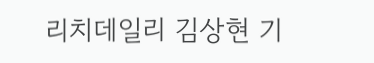리치데일리 김상현 기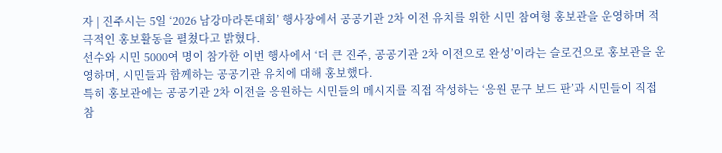자 | 진주시는 5일 ‘2026 남강마라톤대회’ 행사장에서 공공기관 2차 이전 유치를 위한 시민 참여형 홍보관을 운영하며 적극적인 홍보활동을 펼쳤다고 밝혔다.
선수와 시민 5000여 명이 참가한 이번 행사에서 ‘더 큰 진주, 공공기관 2차 이전으로 완성’이라는 슬로건으로 홍보관을 운영하며, 시민들과 함께하는 공공기관 유치에 대해 홍보했다.
특히 홍보관에는 공공기관 2차 이전을 응원하는 시민들의 메시지를 직접 작성하는 ‘응원 문구 보드 판’과 시민들이 직접 참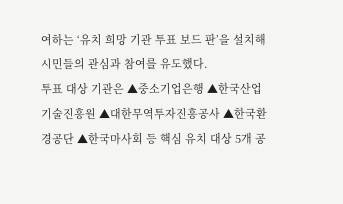여하는 ‘유치 희망 기관 투표 보드 판’을 설치해 시민들의 관심과 참여를 유도했다.
투표 대상 기관은 ▲중소기업은행 ▲한국산업기술진흥원 ▲대한무역투자진흥공사 ▲한국환경공단 ▲한국마사회 등 핵심 유치 대상 5개 공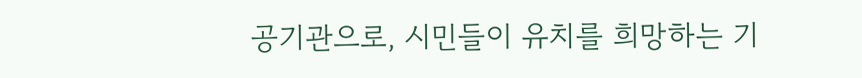공기관으로, 시민들이 유치를 희망하는 기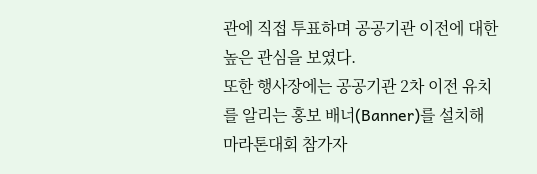관에 직접 투표하며 공공기관 이전에 대한 높은 관심을 보였다.
또한 행사장에는 공공기관 2차 이전 유치를 알리는 홍보 배너(Banner)를 설치해 마라톤대회 참가자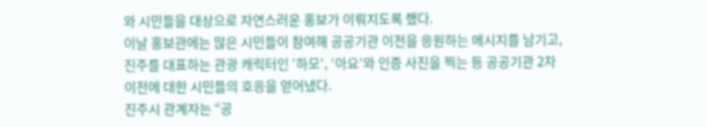와 시민들을 대상으로 자연스러운 홍보가 이뤄지도록 했다.
이날 홍보관에는 많은 시민들이 참여해 공공기관 이전을 응원하는 메시지를 남기고, 진주를 대표하는 관광 캐릭터인 ‘하모’, ‘아요’와 인증 사진을 찍는 등 공공기관 2차 이전에 대한 시민들의 호응을 얻어냈다.
진주시 관계자는 “공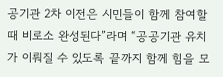공기관 2차 이전은 시민들이 함께 참여할 때 비로소 완성된다”라며 “공공기관 유치가 이뤄질 수 있도록 끝까지 함께 힘을 모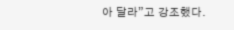아 달라”고 강조했다.